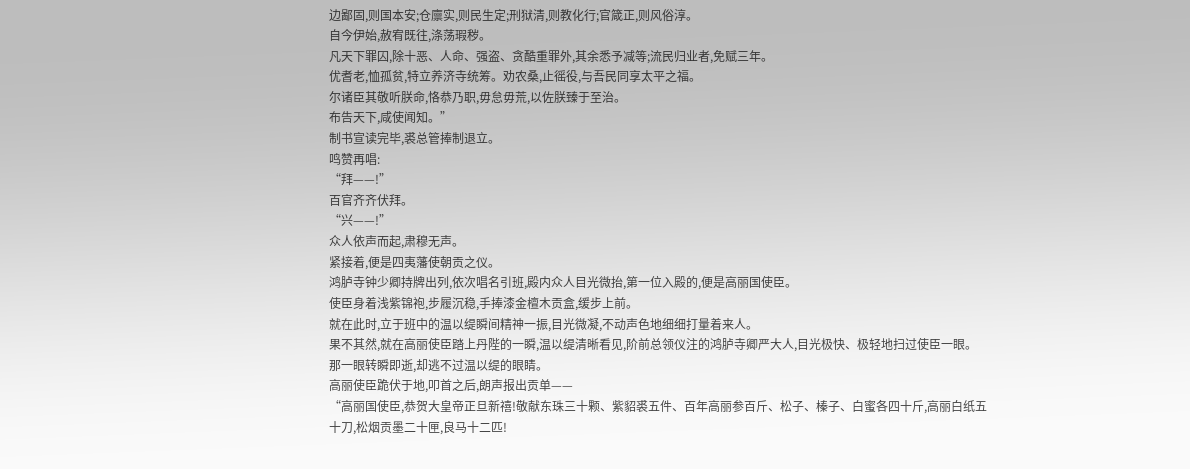边鄙固,则国本安;仓廪实,则民生定;刑狱清,则教化行;官箴正,则风俗淳。
自今伊始,赦宥既往,涤荡瑕秽。
凡天下罪囚,除十恶、人命、强盗、贪酷重罪外,其余悉予减等;流民归业者,免赋三年。
优耆老,恤孤贫,特立养济寺统筹。劝农桑,止徭役,与吾民同享太平之福。
尔诸臣其敬听朕命,恪恭乃职,毋怠毋荒,以佐朕臻于至治。
布告天下,咸使闻知。”
制书宣读完毕,裘总管捧制退立。
鸣赞再唱:
“拜——!”
百官齐齐伏拜。
“兴——!”
众人依声而起,肃穆无声。
紧接着,便是四夷藩使朝贡之仪。
鸿胪寺钟少卿持牌出列,依次唱名引班,殿内众人目光微抬,第一位入殿的,便是高丽国使臣。
使臣身着浅紫锦袍,步履沉稳,手捧漆金檀木贡盒,缓步上前。
就在此时,立于班中的温以缇瞬间精神一振,目光微凝,不动声色地细细打量着来人。
果不其然,就在高丽使臣踏上丹陛的一瞬,温以缇清晰看见,阶前总领仪注的鸿胪寺卿严大人,目光极快、极轻地扫过使臣一眼。
那一眼转瞬即逝,却逃不过温以缇的眼睛。
高丽使臣跪伏于地,叩首之后,朗声报出贡单——
“高丽国使臣,恭贺大皇帝正旦新禧!敬献东珠三十颗、紫貂裘五件、百年高丽参百斤、松子、榛子、白蜜各四十斤,高丽白纸五十刀,松烟贡墨二十匣,良马十二匹!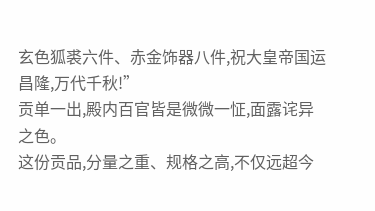玄色狐裘六件、赤金饰器八件,祝大皇帝国运昌隆,万代千秋!”
贡单一出,殿内百官皆是微微一怔,面露诧异之色。
这份贡品,分量之重、规格之高,不仅远超今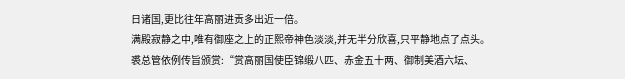日诸国,更比往年高丽进贡多出近一倍。
满殿寂静之中,唯有御座之上的正熙帝神色淡淡,并无半分欣喜,只平静地点了点头。
裘总管依例传旨颁赏:“赏高丽国使臣锦缎八匹、赤金五十两、御制美酒六坛、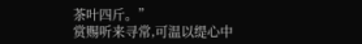茶叶四斤。”
赏赐听来寻常,可温以缇心中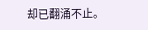却已翻涌不止。